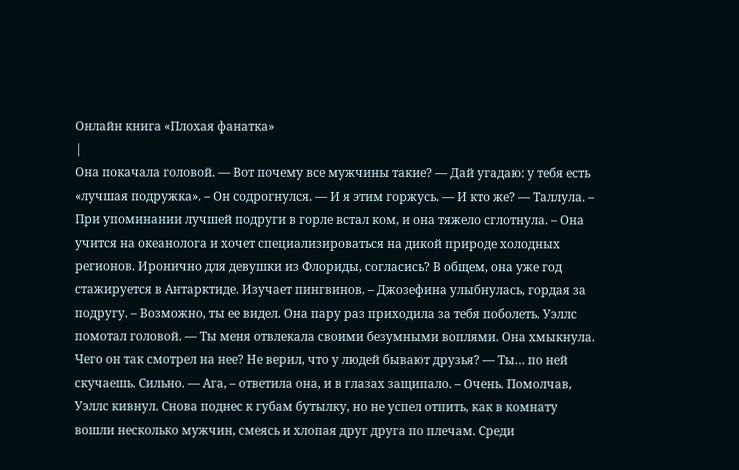Онлайн книга «Плохая фанатка»
|
Она покачала головой. — Вот почему все мужчины такие? — Дай угадаю: у тебя есть «лучшая подружка». – Он содрогнулся. — И я этим горжусь. — И кто же? — Таллула. – При упоминании лучшей подруги в горле встал ком, и она тяжело сглотнула. – Она учится на океанолога и хочет специализироваться на дикой природе холодных регионов. Иронично для девушки из Флориды, согласись? В общем, она уже год стажируется в Антарктиде. Изучает пингвинов. – Джозефина улыбнулась, гордая за подругу. – Возможно, ты ее видел. Она пару раз приходила за тебя поболеть. Уэллс помотал головой. — Ты меня отвлекала своими безумными воплями. Она хмыкнула. Чего он так смотрел на нее? Не верил, что у людей бывают друзья? — Ты… по ней скучаешь. Сильно. — Ага, – ответила она, и в глазах защипало. – Очень. Помолчав, Уэллс кивнул. Снова поднес к губам бутылку, но не успел отпить, как в комнату вошли несколько мужчин, смеясь и хлопая друг друга по плечам. Среди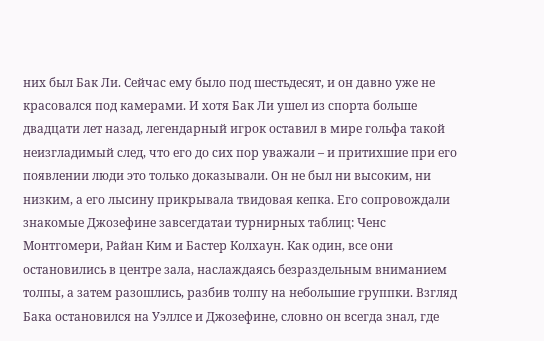них был Бак Ли. Сейчас ему было под шестьдесят, и он давно уже не красовался под камерами. И хотя Бак Ли ушел из спорта больше двадцати лет назад, легендарный игрок оставил в мире гольфа такой неизгладимый след, что его до сих пор уважали – и притихшие при его появлении люди это только доказывали. Он не был ни высоким, ни низким, а его лысину прикрывала твидовая кепка. Его сопровождали знакомые Джозефине завсегдатаи турнирных таблиц: Ченс Монтгомери, Райан Ким и Бастер Колхаун. Как один, все они остановились в центре зала, наслаждаясь безраздельным вниманием толпы, а затем разошлись, разбив толпу на небольшие группки. Взгляд Бака остановился на Уэллсе и Джозефине, словно он всегда знал, где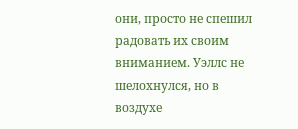они, просто не спешил радовать их своим вниманием. Уэллс не шелохнулся, но в воздухе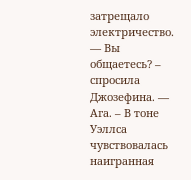затрещало электричество. — Вы общаетесь? – спросила Джозефина. — Ага. – В тоне Уэллса чувствовалась наигранная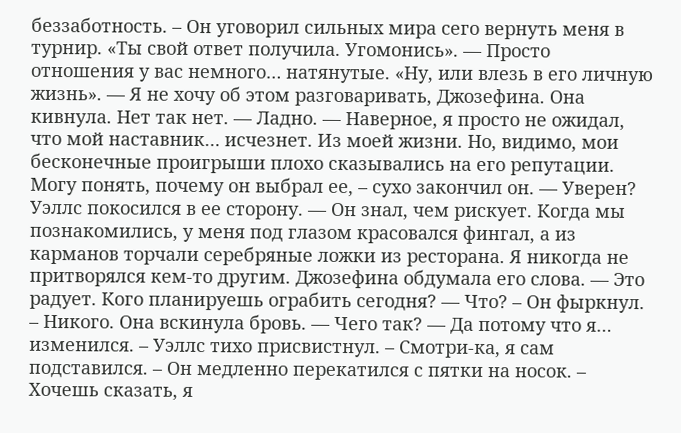беззаботность. – Он уговорил сильных мира сего вернуть меня в турнир. «Ты свой ответ получила. Угомонись». — Просто отношения у вас немного… натянутые. «Ну, или влезь в его личную жизнь». — Я не хочу об этом разговаривать, Джозефина. Она кивнула. Нет так нет. — Ладно. — Наверное, я просто не ожидал, что мой наставник… исчезнет. Из моей жизни. Но, видимо, мои бесконечные проигрыши плохо сказывались на его репутации. Могу понять, почему он выбрал ее, – сухо закончил он. — Уверен? Уэллс покосился в ее сторону. — Он знал, чем рискует. Когда мы познакомились, у меня под глазом красовался фингал, а из карманов торчали серебряные ложки из ресторана. Я никогда не притворялся кем-то другим. Джозефина обдумала его слова. — Это радует. Кого планируешь ограбить сегодня? — Что? – Он фыркнул. – Никого. Она вскинула бровь. — Чего так? — Да потому что я… изменился. – Уэллс тихо присвистнул. – Смотри-ка, я сам подставился. – Он медленно перекатился с пятки на носок. – Хочешь сказать, я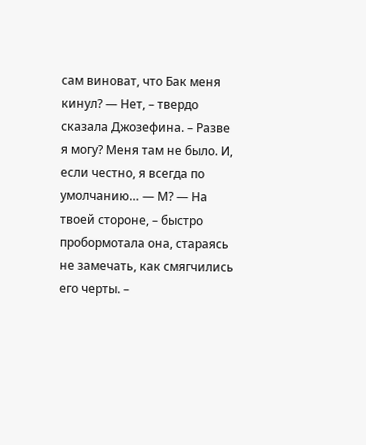сам виноват, что Бак меня кинул? — Нет, – твердо сказала Джозефина. – Разве я могу? Меня там не было. И, если честно, я всегда по умолчанию… — М? — На твоей стороне, – быстро пробормотала она, стараясь не замечать, как смягчились его черты. –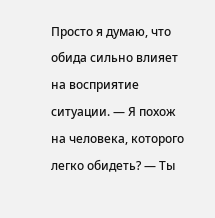Просто я думаю, что обида сильно влияет на восприятие ситуации. — Я похож на человека, которого легко обидеть? — Ты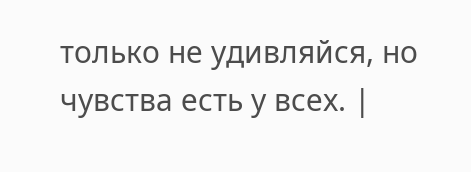только не удивляйся, но чувства есть у всех. |